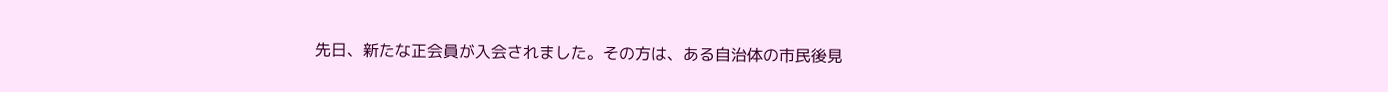先日、新たな正会員が入会されました。その方は、ある自治体の市民後見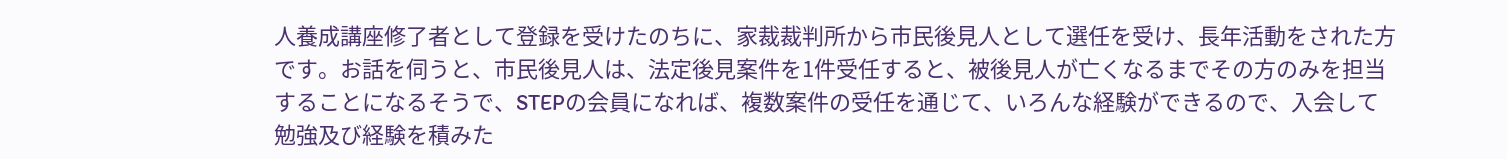人養成講座修了者として登録を受けたのちに、家裁裁判所から市民後見人として選任を受け、長年活動をされた方です。お話を伺うと、市民後見人は、法定後見案件を1件受任すると、被後見人が亡くなるまでその方のみを担当することになるそうで、STEPの会員になれば、複数案件の受任を通じて、いろんな経験ができるので、入会して勉強及び経験を積みた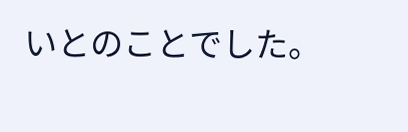いとのことでした。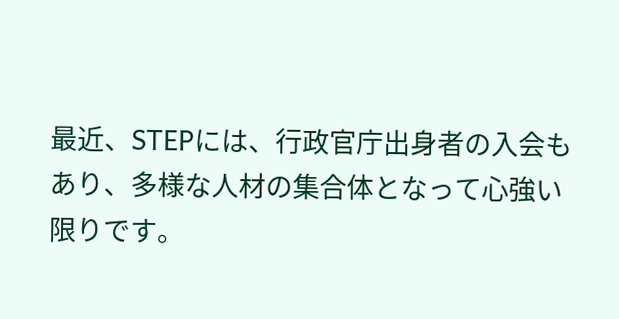最近、STEPには、行政官庁出身者の入会もあり、多様な人材の集合体となって心強い限りです。